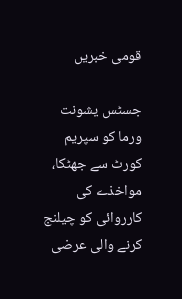قومی خبریں

جسٹس یشونت ورما کو سپریم کورٹ سے جھٹکا، مواخذے کی کارروائی کو چیلنج کرنے والی عرضی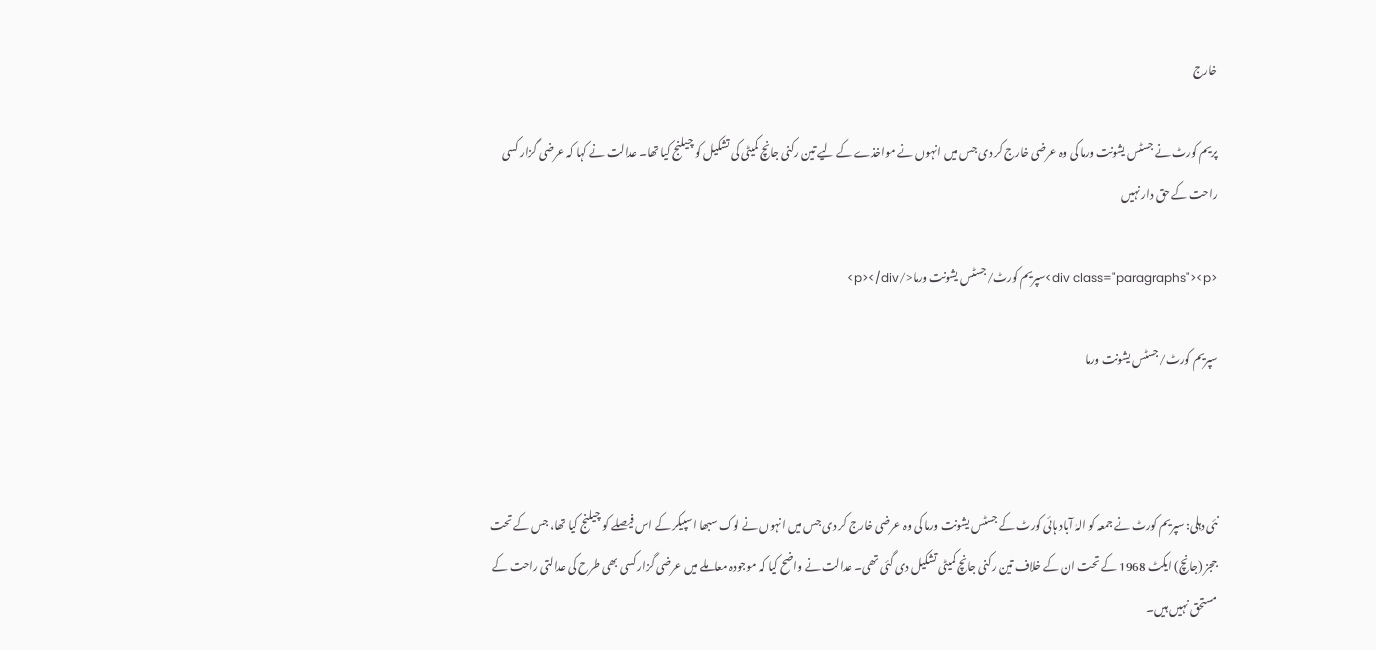خارج

پریم کورٹ نے جسٹس یشونت ورما کی وہ عرضی خارج کر دی جس میں انہوں نے مواخذے کے لیے تین رکنی جانچ کمیٹی کی تشکیل کو چیلنج کیا تھا۔ عدالت نے کہا کہ عرضی گزار کسی راحت کے حق دار نہیں

<div class="paragraphs"><p>سپریم کورٹ/جسٹس یشونت ورما</p></div>

سپریم کورٹ/جسٹس یشونت ورما



نئی دہلی: سپریم کورٹ نے جمعہ کو الہٰ آباد ہائی کورٹ کے جسٹس یشونت ورما کی وہ عرضی خارج کر دی جس میں انہوں نے لوک سبھا اسپیکر کے اس فیصلے کو چیلنج کیا تھا، جس کے تحت ججز (جانچ) ایکٹ 1968 کے تحت ان کے خلاف تین رکنی جانچ کمیٹی تشکیل دی گئی تھی۔ عدالت نے واضح کیا کہ موجودہ معاملے میں عرضی گزار کسی بھی طرح کی عدالتی راحت کے مستحق نہیں ہیں۔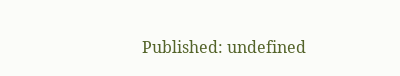Published: undefined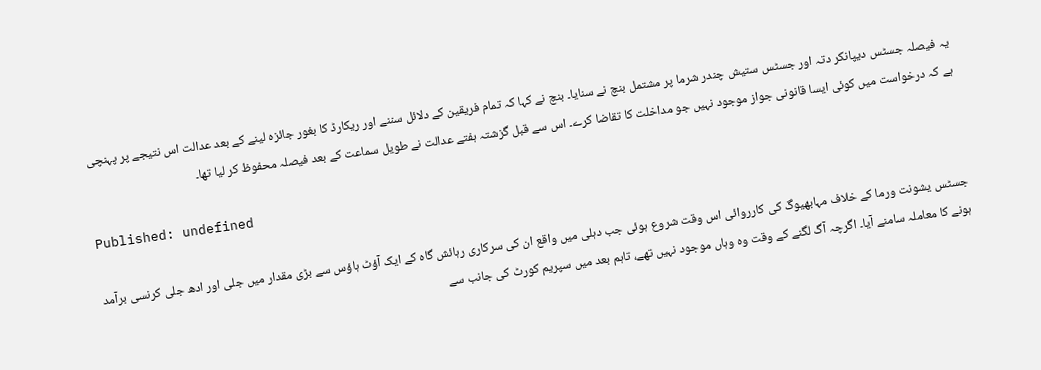یہ فیصلہ جسٹس دیپانکر دتہ اور جسٹس ستیش چندر شرما پر مشتمل بنچ نے سنایا۔ بنچ نے کہا کہ تمام فریقین کے دلائل سننے اور ریکارڈ کا بغور جائزہ لینے کے بعد عدالت اس نتیجے پر پہنچی ہے کہ درخواست میں کوئی ایسا قانونی جواز موجود نہیں جو مداخلت کا تقاضا کرے۔ اس سے قبل گزشتہ ہفتے عدالت نے طویل سماعت کے بعد فیصلہ محفوظ کر لیا تھا۔

Published: undefined

جسٹس یشونت ورما کے خلاف مہابھیوگ کی کارروائی اس وقت شروع ہوئی جب دہلی میں واقع ان کی سرکاری رہائش گاہ کے ایک آؤٹ ہاؤس سے بڑی مقدار میں جلی اور ادھ جلی کرنسی برآمد ہونے کا معاملہ سامنے آیا۔ اگرچہ آگ لگنے کے وقت وہ وہاں موجود نہیں تھے، تاہم بعد میں سپریم کورٹ کی جانب سے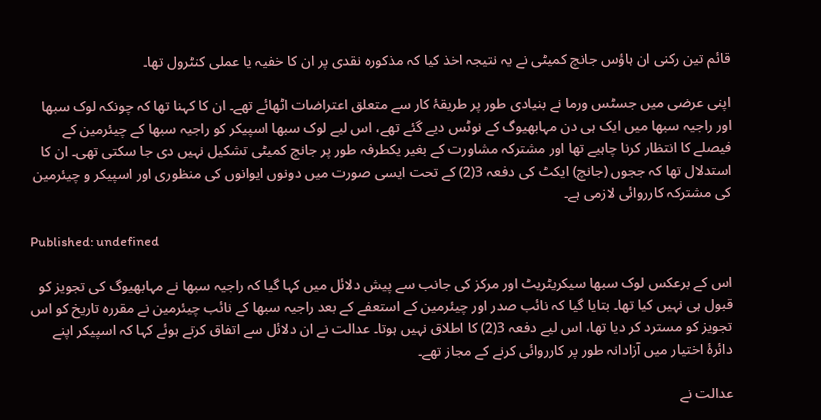قائم تین رکنی ان ہاؤس جانچ کمیٹی نے یہ نتیجہ اخذ کیا کہ مذکورہ نقدی پر ان کا خفیہ یا عملی کنٹرول تھا۔

اپنی عرضی میں جسٹس ورما نے بنیادی طور پر طریقۂ کار سے متعلق اعتراضات اٹھائے تھے۔ ان کا کہنا تھا کہ چونکہ لوک سبھا اور راجیہ سبھا میں ایک ہی دن مہابھیوگ کے نوٹس دیے گئے تھے، اس لیے لوک سبھا اسپیکر کو راجیہ سبھا کے چیئرمین کے فیصلے کا انتظار کرنا چاہیے تھا اور مشترکہ مشاورت کے بغیر یکطرفہ طور پر جانچ کمیٹی تشکیل نہیں دی جا سکتی تھی۔ ان کا استدلال تھا کہ ججوں (جانچ) ایکٹ کی دفعہ 3(2) کے تحت ایسی صورت میں دونوں ایوانوں کی منظوری اور اسپیکر و چیئرمین کی مشترکہ کارروائی لازمی ہے۔

Published: undefined

اس کے برعکس لوک سبھا سیکریٹریٹ اور مرکز کی جانب سے پیش دلائل میں کہا گیا کہ راجیہ سبھا نے مہابھیوگ کی تجویز کو قبول ہی نہیں کیا تھا۔ بتایا گیا کہ نائب صدر اور چیئرمین کے استعفے کے بعد راجیہ سبھا کے نائب چیئرمین نے مقررہ تاریخ کو اس تجویز کو مسترد کر دیا تھا، اس لیے دفعہ 3(2) کا اطلاق نہیں ہوتا۔ عدالت نے ان دلائل سے اتفاق کرتے ہوئے کہا کہ اسپیکر اپنے دائرۂ اختیار میں آزادانہ طور پر کارروائی کرنے کے مجاز تھے۔

عدالت نے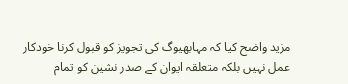مزید واضح کیا کہ مہابھیوگ کی تجویز کو قبول کرنا خودکار عمل نہیں بلکہ متعلقہ ایوان کے صدر نشین کو تمام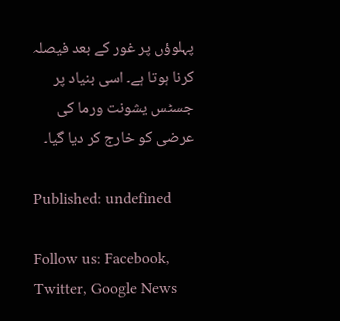پہلوؤں پر غور کے بعد فیصلہ کرنا ہوتا ہے۔ اسی بنیاد پر جسٹس یشونت ورما کی عرضی کو خارج کر دیا گیا۔

Published: undefined

Follow us: Facebook, Twitter, Google News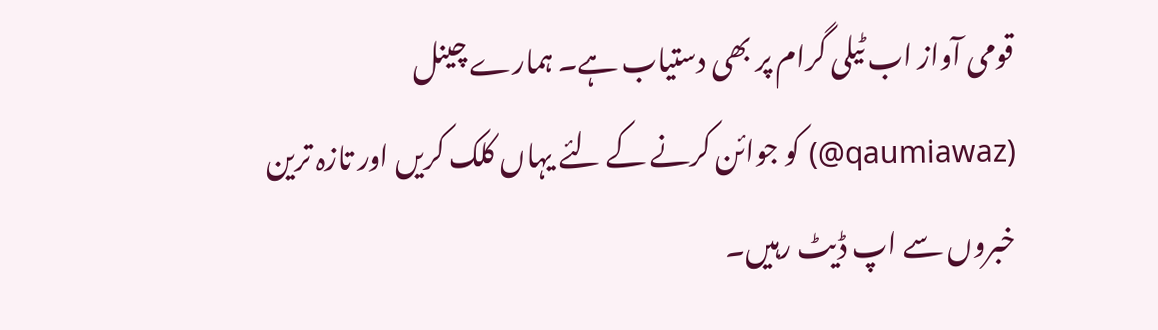قومی آواز اب ٹیلی گرام پر بھی دستیاب ہے۔ ہمارے چینل (qaumiawaz@) کو جوائن کرنے کے لئے یہاں کلک کریں اور تازہ ترین خبروں سے اپ ڈیٹ رہیں۔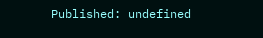Published: undefined